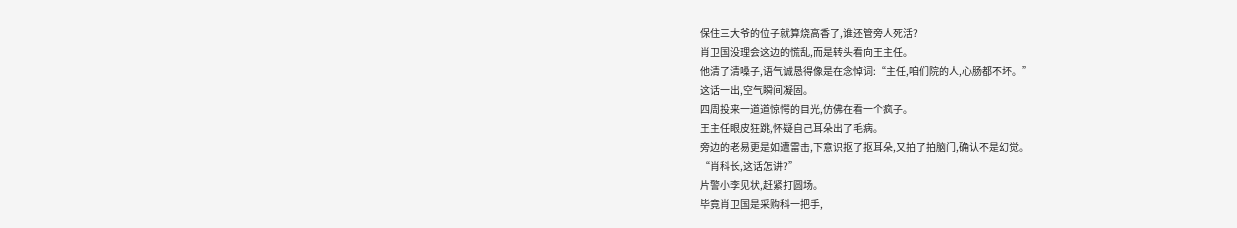保住三大爷的位子就算烧高香了,谁还管旁人死活?
肖卫国没理会这边的慌乱,而是转头看向王主任。
他清了清嗓子,语气诚恳得像是在念悼词:“主任,咱们院的人,心肠都不坏。”
这话一出,空气瞬间凝固。
四周投来一道道惊愕的目光,仿佛在看一个疯子。
王主任眼皮狂跳,怀疑自己耳朵出了毛病。
旁边的老易更是如遭雷击,下意识抠了抠耳朵,又拍了拍脑门,确认不是幻觉。
“肖科长,这话怎讲?”
片警小李见状,赶紧打圆场。
毕竟肖卫国是采购科一把手,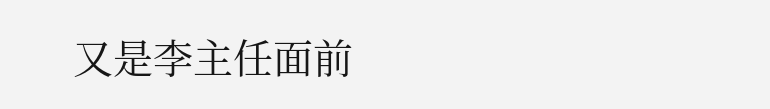又是李主任面前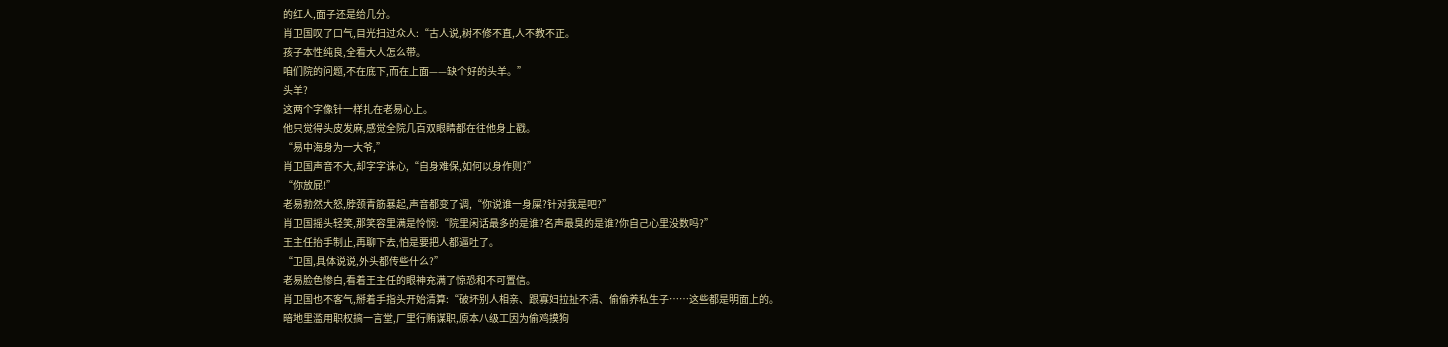的红人,面子还是给几分。
肖卫国叹了口气,目光扫过众人:“古人说,树不修不直,人不教不正。
孩子本性纯良,全看大人怎么带。
咱们院的问题,不在底下,而在上面——缺个好的头羊。”
头羊?
这两个字像针一样扎在老易心上。
他只觉得头皮发麻,感觉全院几百双眼睛都在往他身上戳。
“易中海身为一大爷,”
肖卫国声音不大,却字字诛心,“自身难保,如何以身作则?”
“你放屁!”
老易勃然大怒,脖颈青筋暴起,声音都变了调,“你说谁一身屎?针对我是吧?”
肖卫国摇头轻笑,那笑容里满是怜悯:“院里闲话最多的是谁?名声最臭的是谁?你自己心里没数吗?”
王主任抬手制止,再聊下去,怕是要把人都逼吐了。
“卫国,具体说说,外头都传些什么?”
老易脸色惨白,看着王主任的眼神充满了惊恐和不可置信。
肖卫国也不客气,掰着手指头开始清算:“破坏别人相亲、跟寡妇拉扯不清、偷偷养私生子……这些都是明面上的。
暗地里滥用职权搞一言堂,厂里行贿谋职,原本八级工因为偷鸡摸狗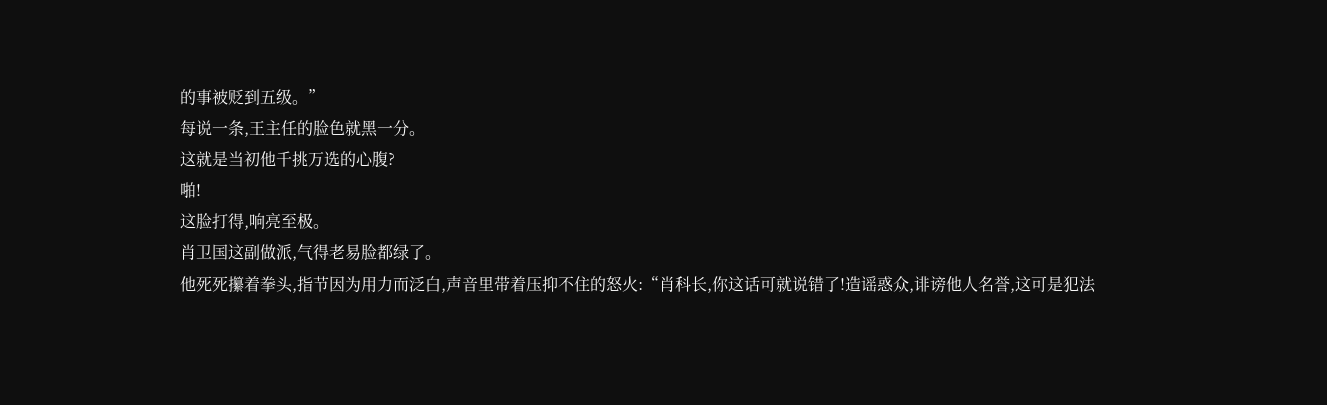的事被贬到五级。”
每说一条,王主任的脸色就黑一分。
这就是当初他千挑万选的心腹?
啪!
这脸打得,响亮至极。
肖卫国这副做派,气得老易脸都绿了。
他死死攥着拳头,指节因为用力而泛白,声音里带着压抑不住的怒火:“肖科长,你这话可就说错了!造谣惑众,诽谤他人名誉,这可是犯法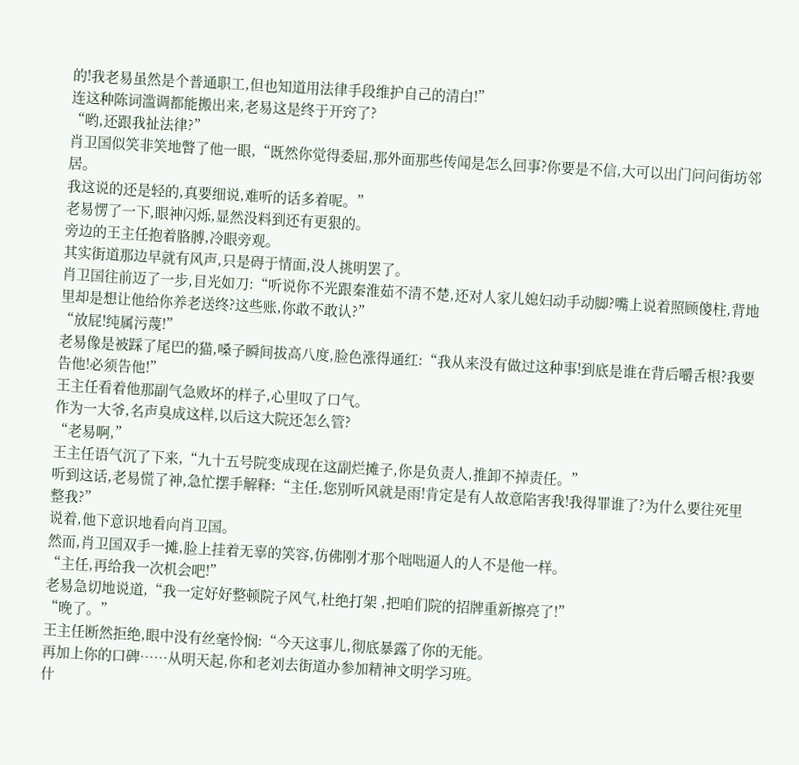的!我老易虽然是个普通职工,但也知道用法律手段维护自己的清白!”
连这种陈词滥调都能搬出来,老易这是终于开窍了?
“哟,还跟我扯法律?”
肖卫国似笑非笑地瞥了他一眼,“既然你觉得委屈,那外面那些传闻是怎么回事?你要是不信,大可以出门问问街坊邻居。
我这说的还是轻的,真要细说,难听的话多着呢。”
老易愣了一下,眼神闪烁,显然没料到还有更狠的。
旁边的王主任抱着胳膊,冷眼旁观。
其实街道那边早就有风声,只是碍于情面,没人挑明罢了。
肖卫国往前迈了一步,目光如刀:“听说你不光跟秦淮茹不清不楚,还对人家儿媳妇动手动脚?嘴上说着照顾傻柱,背地里却是想让他给你养老送终?这些账,你敢不敢认?”
“放屁!纯属污蔑!”
老易像是被踩了尾巴的猫,嗓子瞬间拔高八度,脸色涨得通红:“我从来没有做过这种事!到底是谁在背后嚼舌根?我要告他!必须告他!”
王主任看着他那副气急败坏的样子,心里叹了口气。
作为一大爷,名声臭成这样,以后这大院还怎么管?
“老易啊,”
王主任语气沉了下来,“九十五号院变成现在这副烂摊子,你是负责人,推卸不掉责任。”
听到这话,老易慌了神,急忙摆手解释:“主任,您别听风就是雨!肯定是有人故意陷害我!我得罪谁了?为什么要往死里整我?”
说着,他下意识地看向肖卫国。
然而,肖卫国双手一摊,脸上挂着无辜的笑容,仿佛刚才那个咄咄逼人的人不是他一样。
“主任,再给我一次机会吧!”
老易急切地说道,“我一定好好整顿院子风气,杜绝打架 ,把咱们院的招牌重新擦亮了!”
“晚了。”
王主任断然拒绝,眼中没有丝毫怜悯:“今天这事儿,彻底暴露了你的无能。
再加上你的口碑……从明天起,你和老刘去街道办参加精神文明学习班。
什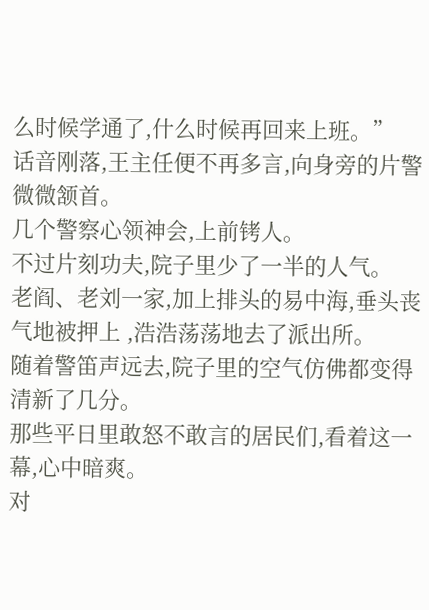么时候学通了,什么时候再回来上班。”
话音刚落,王主任便不再多言,向身旁的片警微微颔首。
几个警察心领神会,上前铐人。
不过片刻功夫,院子里少了一半的人气。
老阎、老刘一家,加上排头的易中海,垂头丧气地被押上 ,浩浩荡荡地去了派出所。
随着警笛声远去,院子里的空气仿佛都变得清新了几分。
那些平日里敢怒不敢言的居民们,看着这一幕,心中暗爽。
对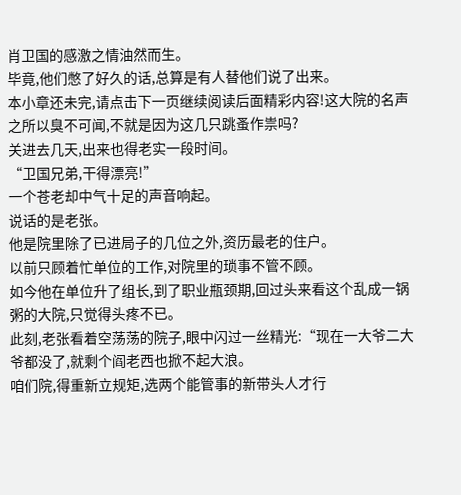肖卫国的感激之情油然而生。
毕竟,他们憋了好久的话,总算是有人替他们说了出来。
本小章还未完,请点击下一页继续阅读后面精彩内容!这大院的名声之所以臭不可闻,不就是因为这几只跳蚤作祟吗?
关进去几天,出来也得老实一段时间。
“卫国兄弟,干得漂亮!”
一个苍老却中气十足的声音响起。
说话的是老张。
他是院里除了已进局子的几位之外,资历最老的住户。
以前只顾着忙单位的工作,对院里的琐事不管不顾。
如今他在单位升了组长,到了职业瓶颈期,回过头来看这个乱成一锅粥的大院,只觉得头疼不已。
此刻,老张看着空荡荡的院子,眼中闪过一丝精光:“现在一大爷二大爷都没了,就剩个阎老西也掀不起大浪。
咱们院,得重新立规矩,选两个能管事的新带头人才行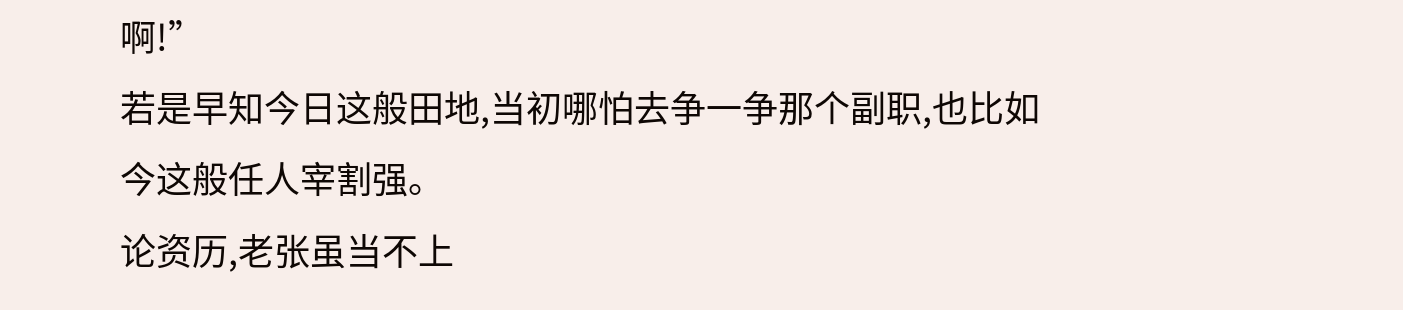啊!”
若是早知今日这般田地,当初哪怕去争一争那个副职,也比如今这般任人宰割强。
论资历,老张虽当不上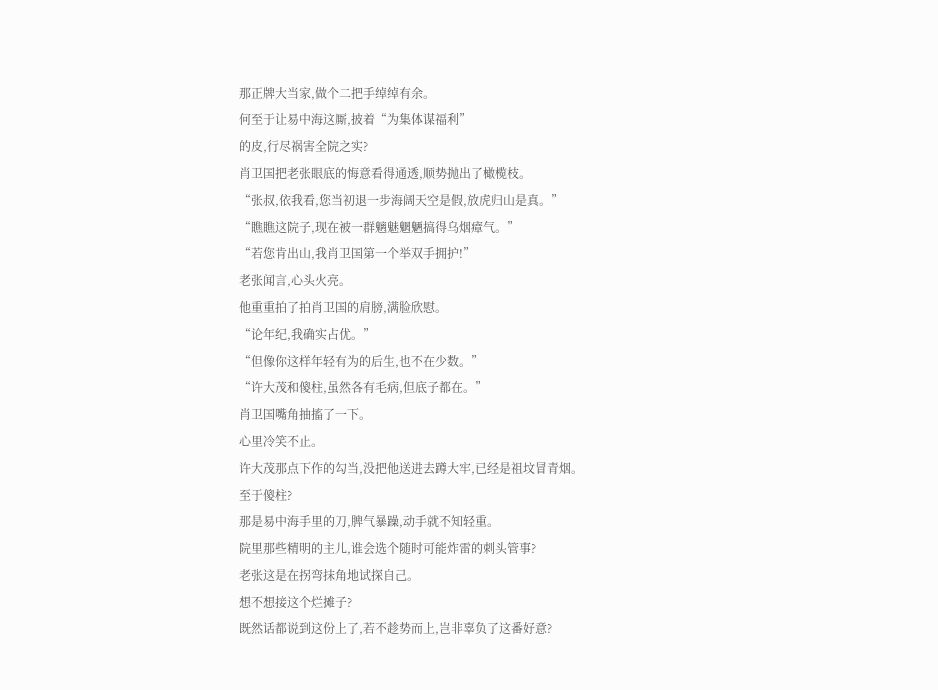那正牌大当家,做个二把手绰绰有余。
何至于让易中海这厮,披着“为集体谋福利”
的皮,行尽祸害全院之实?
肖卫国把老张眼底的悔意看得通透,顺势抛出了橄榄枝。
“张叔,依我看,您当初退一步海阔天空是假,放虎归山是真。”
“瞧瞧这院子,现在被一群魑魅魍魉搞得乌烟瘴气。”
“若您肯出山,我肖卫国第一个举双手拥护!”
老张闻言,心头火亮。
他重重拍了拍肖卫国的肩膀,满脸欣慰。
“论年纪,我确实占优。”
“但像你这样年轻有为的后生,也不在少数。”
“许大茂和傻柱,虽然各有毛病,但底子都在。”
肖卫国嘴角抽搐了一下。
心里冷笑不止。
许大茂那点下作的勾当,没把他送进去蹲大牢,已经是祖坟冒青烟。
至于傻柱?
那是易中海手里的刀,脾气暴躁,动手就不知轻重。
院里那些精明的主儿,谁会选个随时可能炸雷的刺头管事?
老张这是在拐弯抹角地试探自己。
想不想接这个烂摊子?
既然话都说到这份上了,若不趁势而上,岂非辜负了这番好意?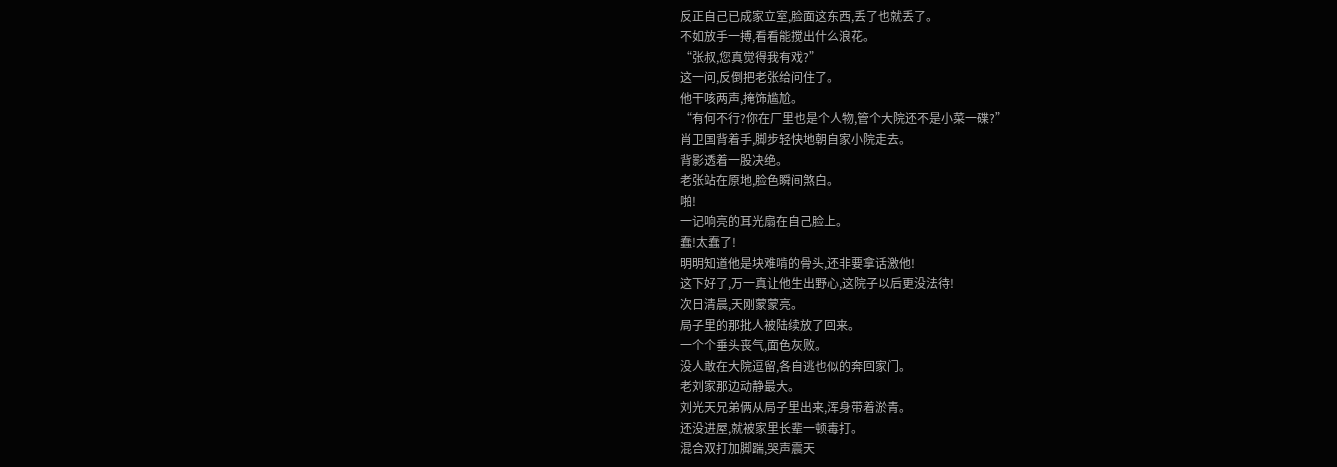反正自己已成家立室,脸面这东西,丢了也就丢了。
不如放手一搏,看看能搅出什么浪花。
“张叔,您真觉得我有戏?”
这一问,反倒把老张给问住了。
他干咳两声,掩饰尴尬。
“有何不行?你在厂里也是个人物,管个大院还不是小菜一碟?”
肖卫国背着手,脚步轻快地朝自家小院走去。
背影透着一股决绝。
老张站在原地,脸色瞬间煞白。
啪!
一记响亮的耳光扇在自己脸上。
蠢!太蠢了!
明明知道他是块难啃的骨头,还非要拿话激他!
这下好了,万一真让他生出野心,这院子以后更没法待!
次日清晨,天刚蒙蒙亮。
局子里的那批人被陆续放了回来。
一个个垂头丧气,面色灰败。
没人敢在大院逗留,各自逃也似的奔回家门。
老刘家那边动静最大。
刘光天兄弟俩从局子里出来,浑身带着淤青。
还没进屋,就被家里长辈一顿毒打。
混合双打加脚踹,哭声震天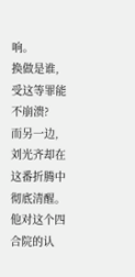响。
换做是谁,受这等罪能不崩溃?
而另一边,刘光齐却在这番折腾中彻底清醒。
他对这个四合院的认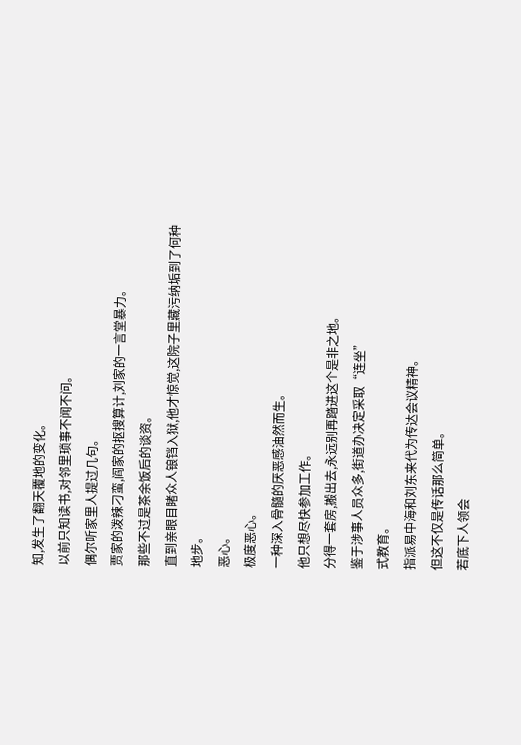知,发生了翻天覆地的变化。
以前只知读书,对邻里琐事不闻不问。
偶尔听家里人提过几句。
贾家的泼辣刁蛮,阎家的抠搜算计,刘家的一言堂暴力。
那些不过是茶余饭后的谈资。
直到亲眼目睹众人锒铛入狱,他才惊觉,这院子里藏污纳垢到了何种地步。
恶心。
极度恶心。
一种深入骨髓的厌恶感油然而生。
他只想尽快参加工作。
分得一套房,搬出去,永远别再踏进这个是非之地。
鉴于涉事人员众多,街道办决定采取“连坐”
式教育。
指派易中海和刘东来代为传达会议精神。
但这不仅是传话那么简单。
若底下人领会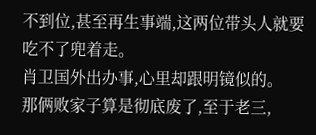不到位,甚至再生事端,这两位带头人就要吃不了兜着走。
肖卫国外出办事,心里却跟明镜似的。
那俩败家子算是彻底废了,至于老三,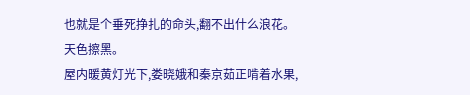也就是个垂死挣扎的命头,翻不出什么浪花。
天色擦黑。
屋内暖黄灯光下,娄晓娥和秦京茹正啃着水果,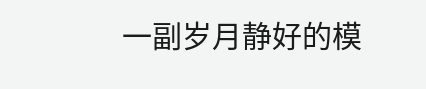一副岁月静好的模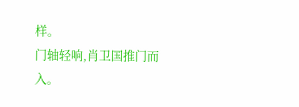样。
门轴轻响,肖卫国推门而入。